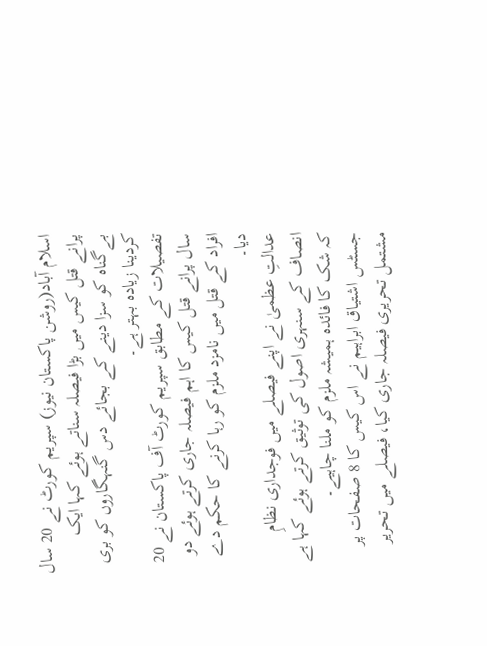اسلام آباد(روشن پاکستان نیوز) سپریم کورٹ نے 20 سال پرانے قتل کیس میں بڑا فیصلہ سناتے ہوئے کہا ایک بےگناہ کو سزا دینے کے بجائے دس گنہگاروں کو بری کردینا زیادہ بہتر ہے۔
تفصیلات کے مطابق سپریم کورٹ آف پاکستان نے 20 سال پرانے قتل کیس کا اہم فیصلہ جاری کرتے ہوئے دو افراد کے قتل میں نامزد ملزم کو رہا کرنے کا حکم دے دیا۔
عدالتِ عظمیٰ نے اپنے فیصلے میں فوجداری نظامِ انصاف کے سنہری اصول کی توثیق کرتے ہوئے کہا ہے کہ شک کا فائدہ ہمیشہ ملزم کو ملنا چاہیے۔
جسٹس اشتیاق ابراہیم نے اس کیس کا 8 صفحات پر مشتمل تحریری فیصلہ جاری کیا، فیصلے میں تحریر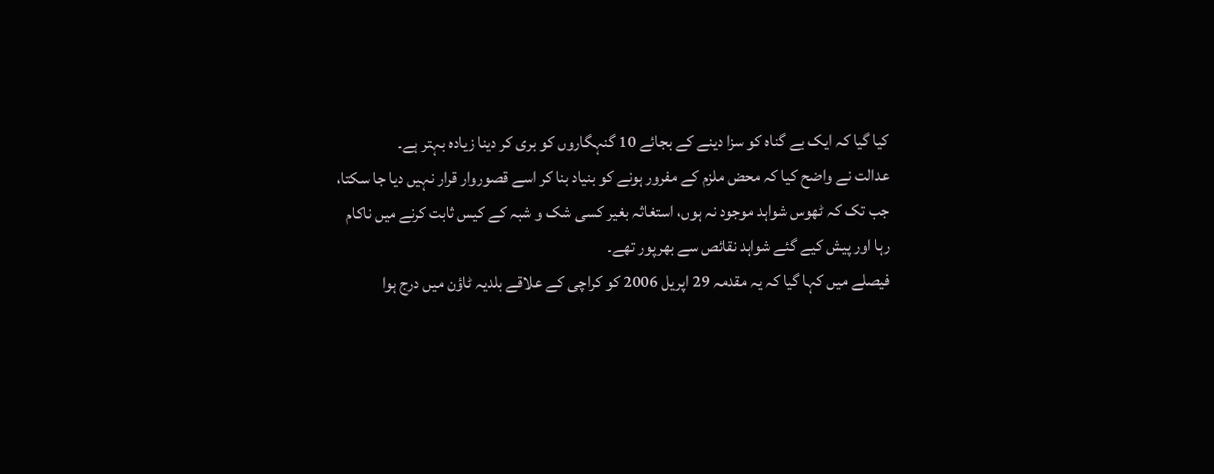کیا گیا کہ ایک بے گناہ کو سزا دینے کے بجائے 10 گنہگاروں کو بری کر دینا زیادہ بہتر ہے۔
عدالت نے واضح کیا کہ محض ملزم کے مفرور ہونے کو بنیاد بنا کر اسے قصوروار قرار نہیں دیا جا سکتا، جب تک کہ ٹھوس شواہد موجود نہ ہوں، استغاثہ بغیر کسی شک و شبہ کے کیس ثابت کرنے میں ناکام رہا اور پیش کیے گئے شواہد نقائص سے بھرپور تھے۔
فیصلے میں کہا گیا کہ یہ مقدمہ 29 اپریل 2006 کو کراچی کے علاقے بلدیہ ٹاؤن میں درج ہوا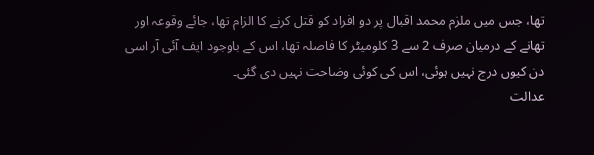تھا، جس میں ملزم محمد اقبال پر دو افراد کو قتل کرنے کا الزام تھا، جائے وقوعہ اور تھانے کے درمیان صرف 2 سے 3 کلومیٹر کا فاصلہ تھا، اس کے باوجود ایف آئی آر اسی دن کیوں درج نہیں ہوئی، اس کی کوئی وضاحت نہیں دی گئی۔
عدالت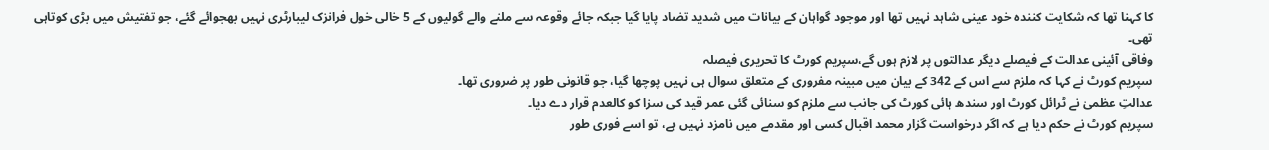کا کہنا تھا کہ شکایت کنندہ خود عینی شاہد نہیں تھا اور موجود گواہان کے بیانات میں شدید تضاد پایا گیا جبکہ جائے وقوعہ سے ملنے والے گولیوں کے 5 خالی خول فرانزک لیبارٹری نہیں بھجوائے گئے، جو تفتیش میں بڑی کوتاہی تھی۔
وفاقی آئینی عدالت کے فیصلے دیگر عدالتوں پر لازم ہوں گے،سپریم کورٹ کا تحریری فیصلہ
سپریم کورٹ نے کہا کہ ملزم سے اس کے 342 کے بیان میں مبینہ مفروری کے متعلق سوال ہی نہیں پوچھا گیا، جو قانونی طور پر ضروری تھا۔
عدالتِ عظمیٰ نے ٹرائل کورٹ اور سندھ ہائی کورٹ کی جانب سے ملزم کو سنائی گئی عمر قید کی سزا کو کالعدم قرار دے دیا۔
سپریم کورٹ نے حکم دیا ہے کہ اگر درخواست گزار محمد اقبال کسی اور مقدمے میں نامزد نہیں ہے، تو اسے فوری طور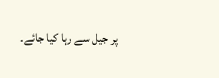پر جیل سے رہا کیا جائے۔